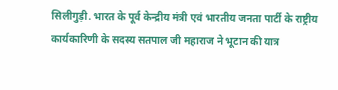सिलीगुड़ी. भारत के पूर्व केन्द्रीय मंत्री एवं भारतीय जनता पार्टी के राष्ट्रीय कार्यकारिणी के सदस्य सतपाल जी महाराज ने भूटान की यात्र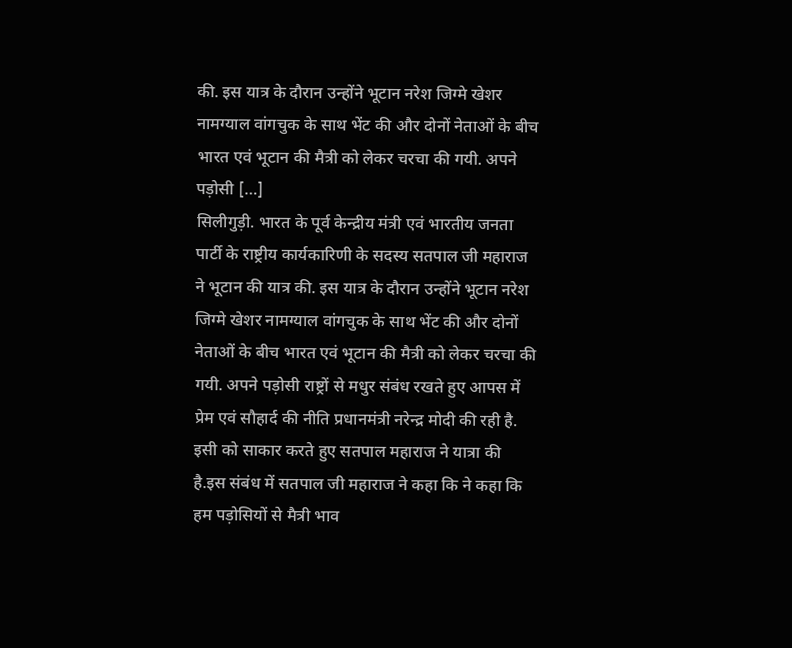की. इस यात्र के दौरान उन्होंने भूटान नरेश जिग्मे खेशर नामग्याल वांगचुक के साथ भेंट की और दोनों नेताओं के बीच भारत एवं भूटान की मैत्री को लेकर चरचा की गयी. अपने पड़ोसी […]
सिलीगुड़ी. भारत के पूर्व केन्द्रीय मंत्री एवं भारतीय जनता पार्टी के राष्ट्रीय कार्यकारिणी के सदस्य सतपाल जी महाराज ने भूटान की यात्र की. इस यात्र के दौरान उन्होंने भूटान नरेश जिग्मे खेशर नामग्याल वांगचुक के साथ भेंट की और दोनों नेताओं के बीच भारत एवं भूटान की मैत्री को लेकर चरचा की गयी. अपने पड़ोसी राष्ट्रों से मधुर संबंध रखते हुए आपस में प्रेम एवं सौहार्द की नीति प्रधानमंत्री नरेन्द्र मोदी की रही है.
इसी को साकार करते हुए सतपाल महाराज ने यात्रा की है.इस संबंध में सतपाल जी महाराज ने कहा कि ने कहा कि हम पड़ोसियों से मैत्री भाव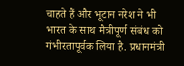चाहते हैं और भूटान नरेश ने भी भारत के साथ मैत्रीपूर्ण संबंध को गंभीरतापूर्वक लिया है. प्रधानमंत्री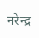नरेन्द्र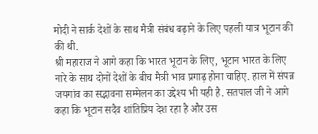मोदी ने सार्क देशों के साथ मैत्री संबंध बढ़ाने के लिए पहली यात्र भूटान की की थी.
श्री महाराज ने आगे कहा कि भारत भूटान के लिए, भूटान भारत के लिए नारे के साथ दोनों देशों के बीच मैत्री भाव प्रगाढ़ होना चाहिए. हाल में संपन्न जयगांव का सद्भावना सम्मेलन का उद्देश्य भी यही है. सतपाल जी ने आगे कहा कि भूटान सदैव शांतिप्रिय देश रहा है और उस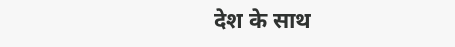देश के साथ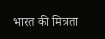भारत की मित्रता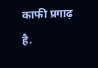काफी प्रगाढ़ है.